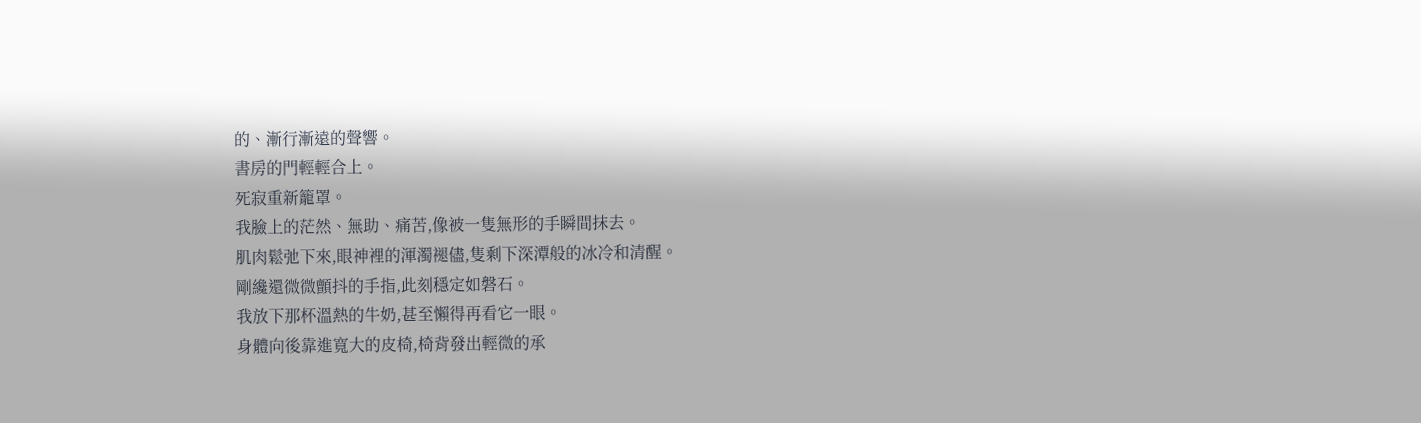的、漸行漸遠的聲響。
書房的門輕輕合上。
死寂重新籠罩。
我臉上的茫然、無助、痛苦,像被一隻無形的手瞬間抹去。
肌肉鬆弛下來,眼神裡的渾濁褪儘,隻剩下深潭般的冰冷和清醒。
剛纔還微微顫抖的手指,此刻穩定如磐石。
我放下那杯溫熱的牛奶,甚至懶得再看它一眼。
身體向後靠進寬大的皮椅,椅背發出輕微的承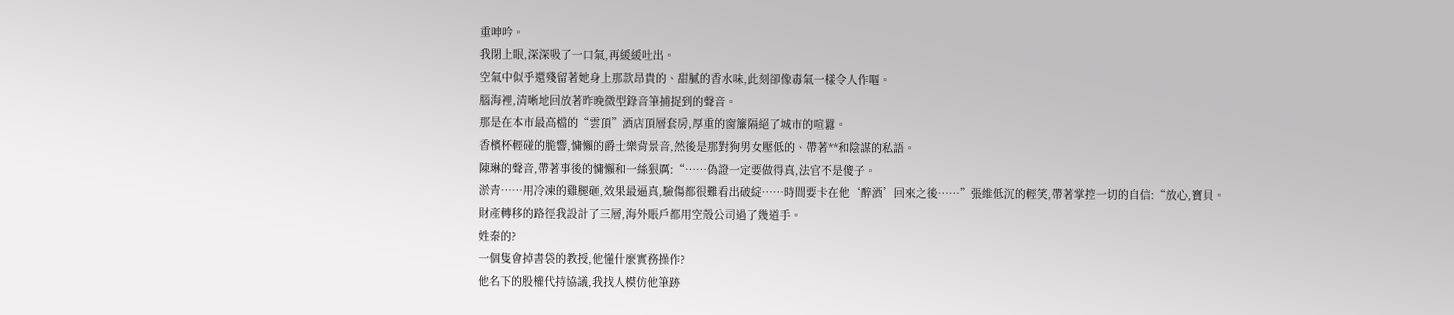重呻吟。
我閉上眼,深深吸了一口氣,再緩緩吐出。
空氣中似乎還殘留著她身上那款昂貴的、甜膩的香水味,此刻卻像毒氣一樣令人作嘔。
腦海裡,清晰地回放著昨晚微型錄音筆捕捉到的聲音。
那是在本市最高檔的“雲頂”酒店頂層套房,厚重的窗簾隔絕了城市的喧囂。
香檳杯輕碰的脆響,慵懶的爵士樂背景音,然後是那對狗男女壓低的、帶著**和陰謀的私語。
陳琳的聲音,帶著事後的慵懶和一絲狠厲:“……偽證一定要做得真,法官不是傻子。
淤青……用冷凍的雞腿砸,效果最逼真,驗傷都很難看出破綻……時間要卡在他‘醉酒’回來之後……”張維低沉的輕笑,帶著掌控一切的自信:“放心,寶貝。
財產轉移的路徑我設計了三層,海外賬戶都用空殼公司過了幾道手。
姓秦的?
一個隻會掉書袋的教授,他懂什麼實務操作?
他名下的股權代持協議,我找人模仿他筆跡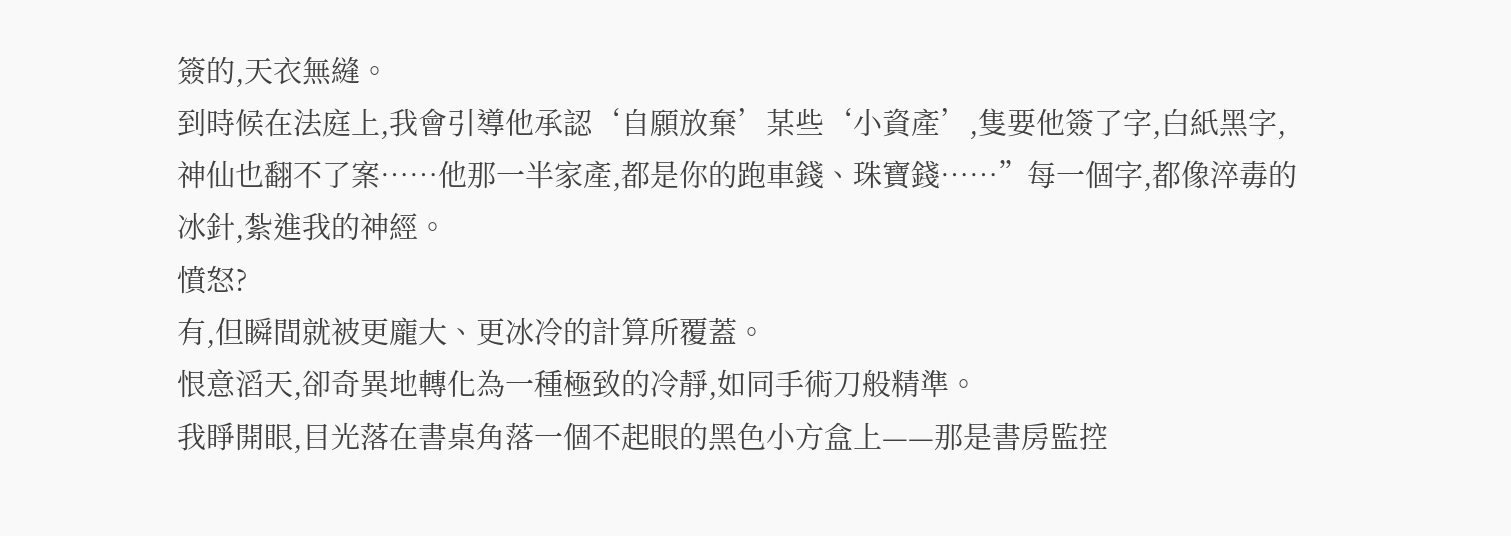簽的,天衣無縫。
到時候在法庭上,我會引導他承認‘自願放棄’某些‘小資產’,隻要他簽了字,白紙黑字,神仙也翻不了案……他那一半家產,都是你的跑車錢、珠寶錢……”每一個字,都像淬毒的冰針,紮進我的神經。
憤怒?
有,但瞬間就被更龐大、更冰冷的計算所覆蓋。
恨意滔天,卻奇異地轉化為一種極致的冷靜,如同手術刀般精準。
我睜開眼,目光落在書桌角落一個不起眼的黑色小方盒上——那是書房監控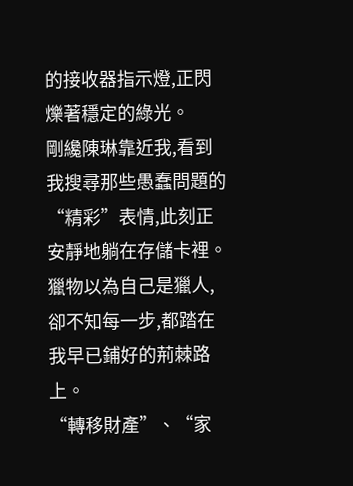的接收器指示燈,正閃爍著穩定的綠光。
剛纔陳琳靠近我,看到我搜尋那些愚蠢問題的“精彩”表情,此刻正安靜地躺在存儲卡裡。
獵物以為自己是獵人,卻不知每一步,都踏在我早已鋪好的荊棘路上。
“轉移財產”、“家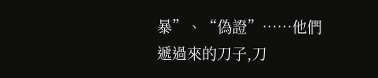暴”、“偽證”……他們遞過來的刀子,刀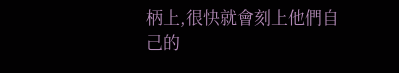柄上,很快就會刻上他們自己的